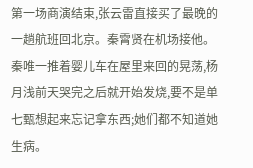第一场商演结束,张云雷直接买了最晚的一趟航班回北京。秦霄贤在机场接他。
秦唯一推着婴儿车在屋里来回的晃荡,杨月浅前天哭完之后就开始发烧,要不是单七甄想起来忘记拿东西;她们都不知道她生病。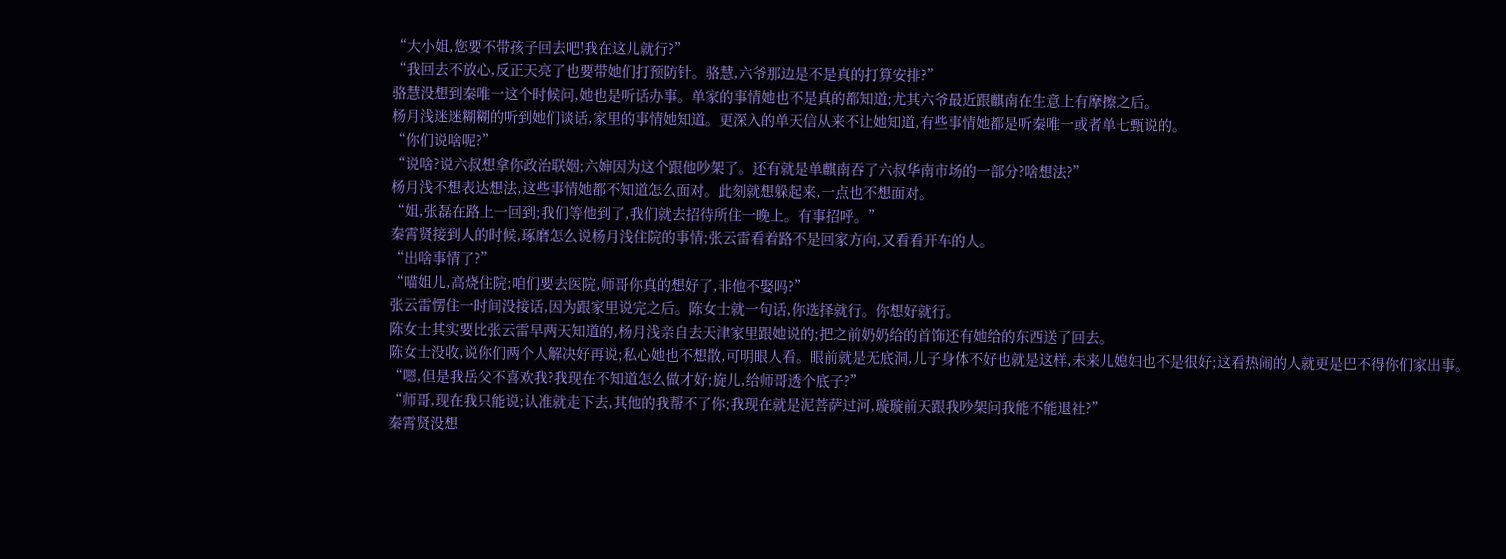“大小姐,您要不带孩子回去吧!我在这儿就行?”
“我回去不放心,反正天亮了也要带她们打预防针。骆慧,六爷那边是不是真的打算安排?”
骆慧没想到秦唯一这个时候问,她也是听话办事。单家的事情她也不是真的都知道;尤其六爷最近跟麒南在生意上有摩擦之后。
杨月浅迷迷糊糊的听到她们谈话,家里的事情她知道。更深入的单天信从来不让她知道,有些事情她都是听秦唯一或者单七甄说的。
“你们说啥呢?”
“说啥?说六叔想拿你政治联姻;六婶因为这个跟他吵架了。还有就是单麒南吞了六叔华南市场的一部分?啥想法?”
杨月浅不想表达想法,这些事情她都不知道怎么面对。此刻就想躲起来,一点也不想面对。
“姐,张磊在路上一回到;我们等他到了,我们就去招待所住一晚上。有事招呼。”
秦霄贤接到人的时候,琢磨怎么说杨月浅住院的事情;张云雷看着路不是回家方向,又看看开车的人。
“出啥事情了?”
“喵姐儿,高烧住院;咱们要去医院,师哥你真的想好了,非他不娶吗?”
张云雷愣住一时间没接话,因为跟家里说完之后。陈女士就一句话,你选择就行。你想好就行。
陈女士其实要比张云雷早两天知道的,杨月浅亲自去天津家里跟她说的;把之前奶奶给的首饰还有她给的东西送了回去。
陈女士没收,说你们两个人解决好再说;私心她也不想散,可明眼人看。眼前就是无底洞,儿子身体不好也就是这样,未来儿媳妇也不是很好;这看热闹的人就更是巴不得你们家出事。
“嗯,但是我岳父不喜欢我?我现在不知道怎么做才好;旋儿,给师哥透个底子?”
“师哥,现在我只能说;认准就走下去,其他的我帮不了你;我现在就是泥菩萨过河,璇璇前天跟我吵架问我能不能退社?”
秦霄贤没想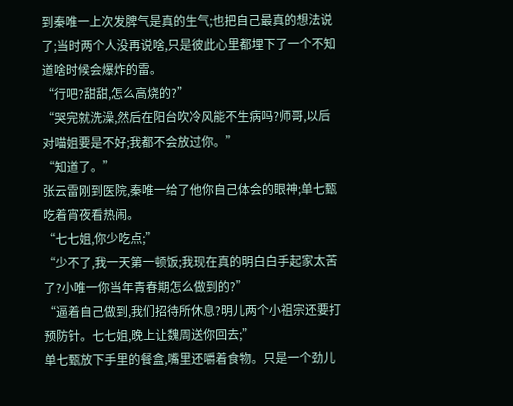到秦唯一上次发脾气是真的生气;也把自己最真的想法说了;当时两个人没再说啥,只是彼此心里都埋下了一个不知道啥时候会爆炸的雷。
“行吧?甜甜,怎么高烧的?”
“哭完就洗澡,然后在阳台吹冷风能不生病吗?师哥,以后对喵姐要是不好;我都不会放过你。”
“知道了。”
张云雷刚到医院,秦唯一给了他你自己体会的眼神;单七甄吃着宵夜看热闹。
“七七姐,你少吃点;”
“少不了,我一天第一顿饭;我现在真的明白白手起家太苦了?小唯一你当年青春期怎么做到的?”
“逼着自己做到,我们招待所休息?明儿两个小祖宗还要打预防针。七七姐,晚上让魏周送你回去;”
单七甄放下手里的餐盒,嘴里还嚼着食物。只是一个劲儿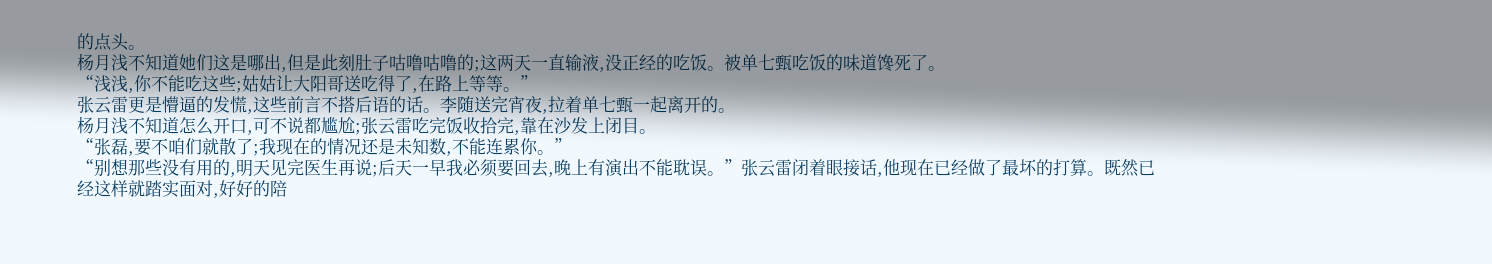的点头。
杨月浅不知道她们这是哪出,但是此刻肚子咕噜咕噜的;这两天一直输液,没正经的吃饭。被单七甄吃饭的味道馋死了。
“浅浅,你不能吃这些;姑姑让大阳哥送吃得了,在路上等等。”
张云雷更是懵逼的发慌,这些前言不搭后语的话。李随送完宵夜,拉着单七甄一起离开的。
杨月浅不知道怎么开口,可不说都尴尬;张云雷吃完饭收拾完,靠在沙发上闭目。
“张磊,要不咱们就散了;我现在的情况还是未知数,不能连累你。”
“别想那些没有用的,明天见完医生再说;后天一早我必须要回去,晚上有演出不能耽误。”张云雷闭着眼接话,他现在已经做了最坏的打算。既然已经这样就踏实面对,好好的陪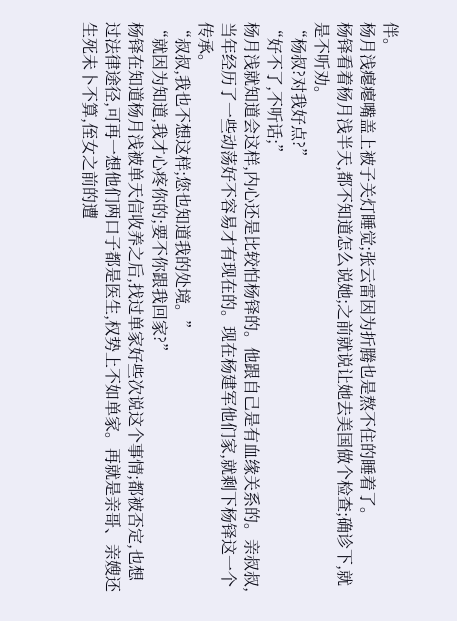伴。
杨月浅瘪瘪嘴盖上被子关灯睡觉;张云雷因为折腾也是熬不住的睡着了。
杨铎看着杨月浅半天,都不知道怎么说她;之前就说让她去美国做个检查;确诊下,就是不听劝。
“杨叔?对我好点?”
“好不了,不听话;”
杨月浅就知道会这样,内心还是比较怕杨铎的。他跟自己是有血缘关系的。亲叔叔,当年经历了一些动荡好不容易才有现在的。现在杨建军他们家,就剩下杨铎这一个传承。
“叔叔,我也不想这样;您也知道我的处境。”
“就因为知道,我才心疼你的;要不你跟我回家?”
杨铎在知道杨月浅被单天信收养之后,找过单家好些次说这个事情;都被否定,也想过法律途径,可再一想他们两口子都是医生,权势上不如单家。再就是亲哥、亲嫂还生死未卜不算,侄女之前的遭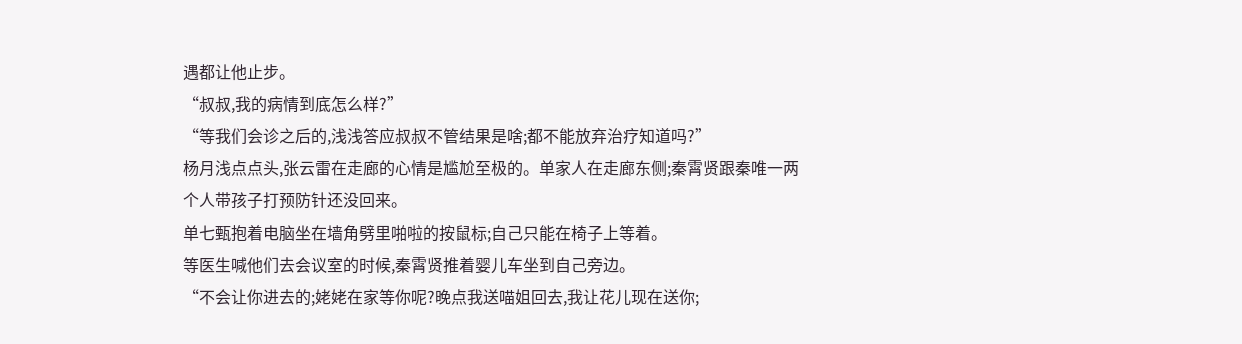遇都让他止步。
“叔叔,我的病情到底怎么样?”
“等我们会诊之后的,浅浅答应叔叔不管结果是啥;都不能放弃治疗知道吗?”
杨月浅点点头,张云雷在走廊的心情是尴尬至极的。单家人在走廊东侧;秦霄贤跟秦唯一两个人带孩子打预防针还没回来。
单七甄抱着电脑坐在墙角劈里啪啦的按鼠标;自己只能在椅子上等着。
等医生喊他们去会议室的时候,秦霄贤推着婴儿车坐到自己旁边。
“不会让你进去的;姥姥在家等你呢?晚点我送喵姐回去,我让花儿现在送你;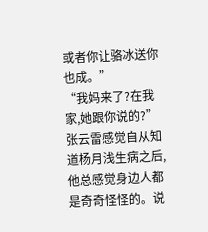或者你让骆冰送你也成。”
“我妈来了?在我家,她跟你说的?”张云雷感觉自从知道杨月浅生病之后,他总感觉身边人都是奇奇怪怪的。说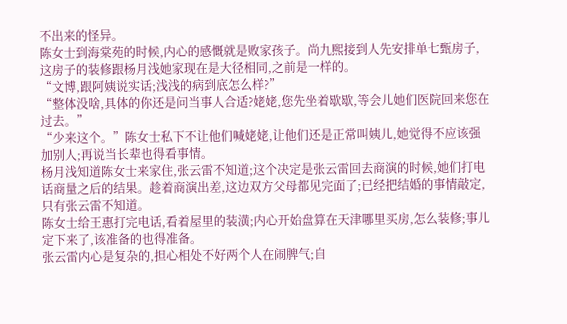不出来的怪异。
陈女士到海棠苑的时候,内心的感慨就是败家孩子。尚九熙接到人先安排单七甄房子,这房子的装修跟杨月浅她家现在是大径相同,之前是一样的。
“文博,跟阿姨说实话;浅浅的病到底怎么样?”
“整体没啥,具体的你还是问当事人合适?姥姥,您先坐着歇歇,等会儿她们医院回来您在过去。”
“少来这个。”陈女士私下不让他们喊姥姥,让他们还是正常叫姨儿,她觉得不应该强加别人;再说当长辈也得看事情。
杨月浅知道陈女士来家住,张云雷不知道;这个决定是张云雷回去商演的时候,她们打电话商量之后的结果。趁着商演出差,这边双方父母都见完面了;已经把结婚的事情敲定,只有张云雷不知道。
陈女士给王惠打完电话,看着屋里的装潢;内心开始盘算在天津哪里买房,怎么装修;事儿定下来了,该准备的也得准备。
张云雷内心是复杂的,担心相处不好两个人在闹脾气;自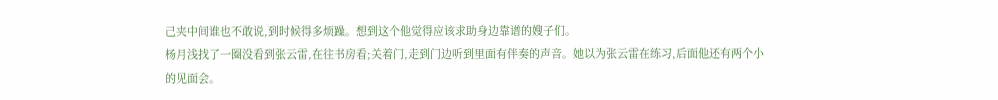己夹中间谁也不敢说,到时候得多烦躁。想到这个他觉得应该求助身边靠谱的嫂子们。
杨月浅找了一圈没看到张云雷,在往书房看;关着门,走到门边听到里面有伴奏的声音。她以为张云雷在练习,后面他还有两个小的见面会。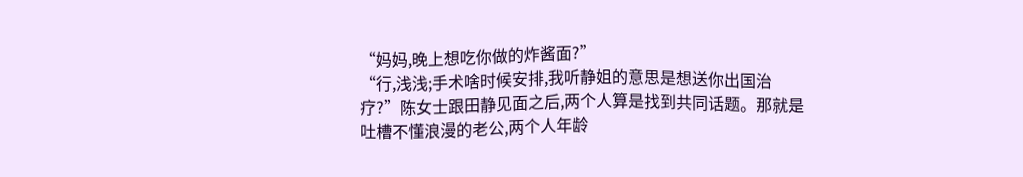“妈妈,晚上想吃你做的炸酱面?”
“行,浅浅;手术啥时候安排,我听静姐的意思是想送你出国治疗?”陈女士跟田静见面之后,两个人算是找到共同话题。那就是吐槽不懂浪漫的老公,两个人年龄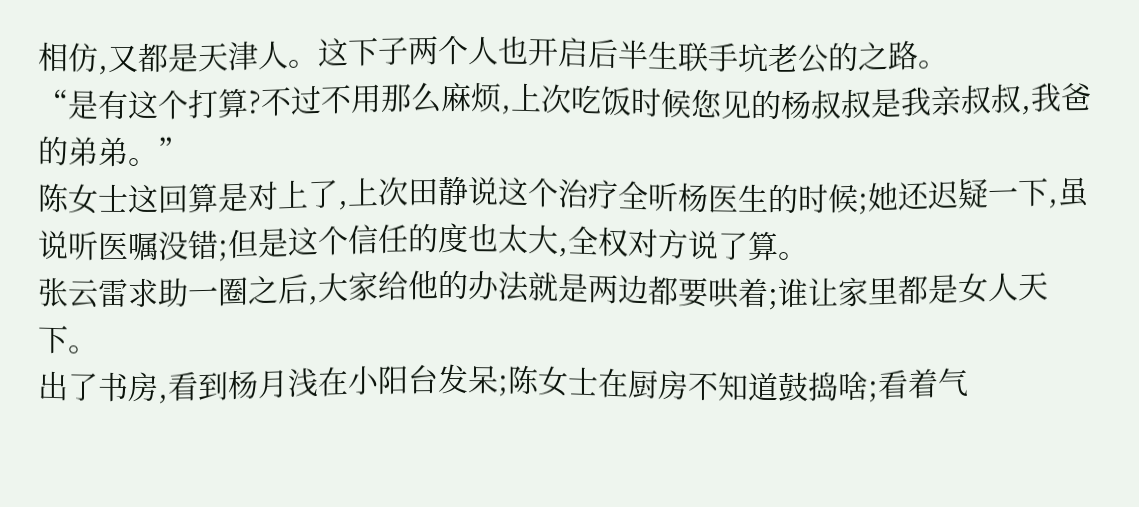相仿,又都是天津人。这下子两个人也开启后半生联手坑老公的之路。
“是有这个打算?不过不用那么麻烦,上次吃饭时候您见的杨叔叔是我亲叔叔,我爸的弟弟。”
陈女士这回算是对上了,上次田静说这个治疗全听杨医生的时候;她还迟疑一下,虽说听医嘱没错;但是这个信任的度也太大,全权对方说了算。
张云雷求助一圈之后,大家给他的办法就是两边都要哄着;谁让家里都是女人天下。
出了书房,看到杨月浅在小阳台发呆;陈女士在厨房不知道鼓捣啥;看着气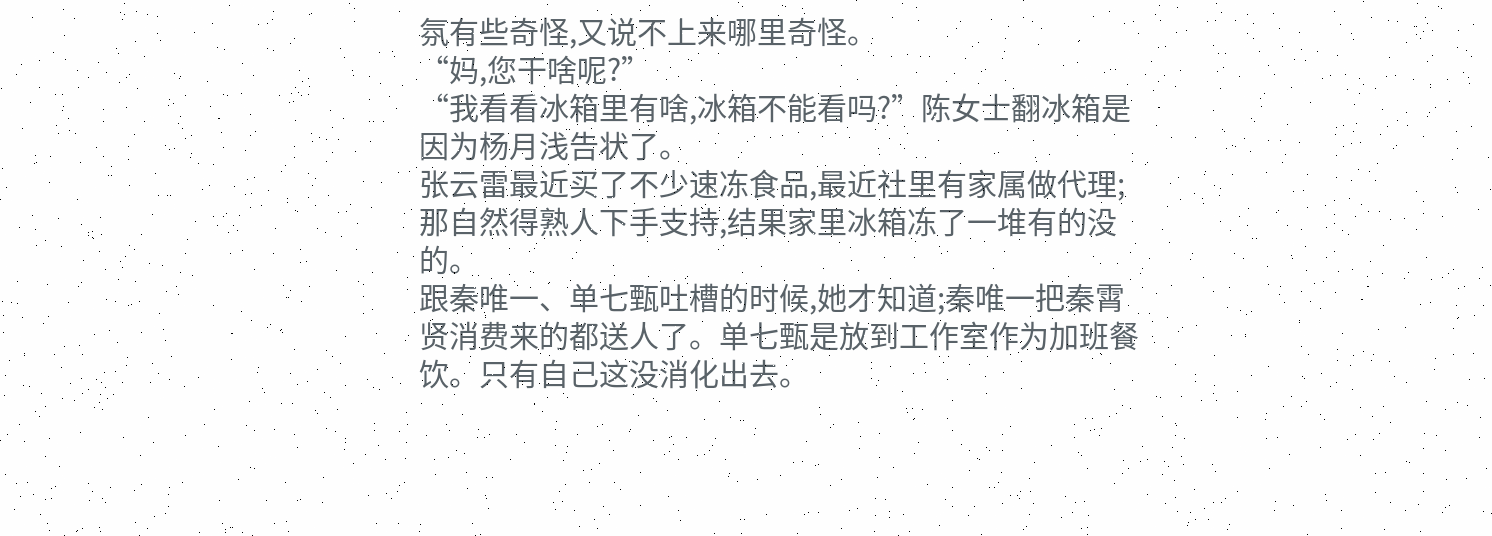氛有些奇怪,又说不上来哪里奇怪。
“妈,您干啥呢?”
“我看看冰箱里有啥,冰箱不能看吗?”陈女士翻冰箱是因为杨月浅告状了。
张云雷最近买了不少速冻食品,最近社里有家属做代理;那自然得熟人下手支持,结果家里冰箱冻了一堆有的没的。
跟秦唯一、单七甄吐槽的时候,她才知道;秦唯一把秦霄贤消费来的都送人了。单七甄是放到工作室作为加班餐饮。只有自己这没消化出去。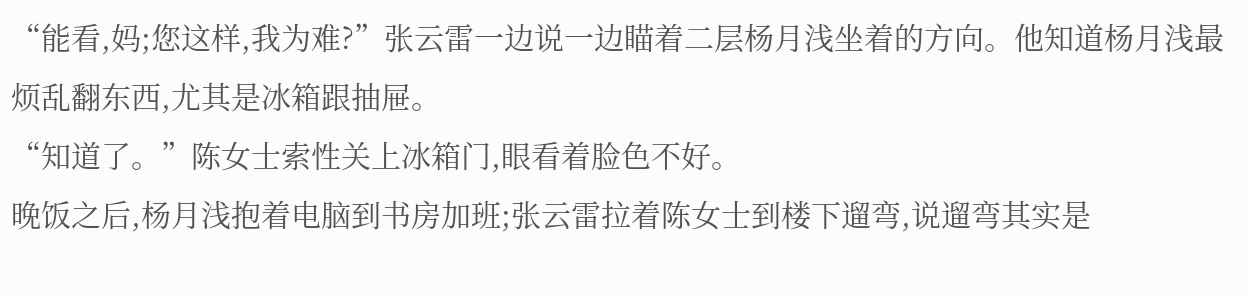“能看,妈;您这样,我为难?”张云雷一边说一边瞄着二层杨月浅坐着的方向。他知道杨月浅最烦乱翻东西,尤其是冰箱跟抽屉。
“知道了。”陈女士索性关上冰箱门,眼看着脸色不好。
晚饭之后,杨月浅抱着电脑到书房加班;张云雷拉着陈女士到楼下遛弯,说遛弯其实是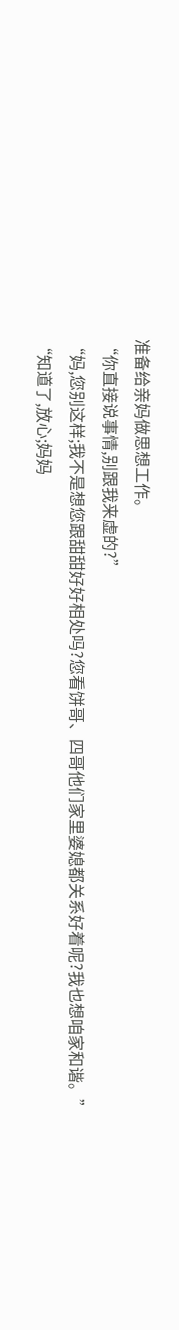准备给亲妈做思想工作。
“你直接说事情,别跟我来虚的?”
“妈,您别这样;我不是想您跟甜甜好好相处吗?您看饼哥、四哥他们家里婆媳都关系好着呢?我也想咱家和谐。”
“知道了,放心;妈妈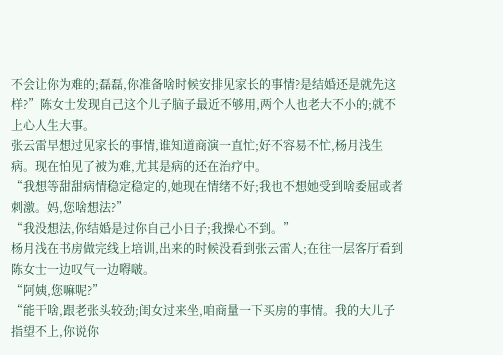不会让你为难的;磊磊,你准备啥时候安排见家长的事情?是结婚还是就先这样?”陈女士发现自己这个儿子脑子最近不够用,两个人也老大不小的;就不上心人生大事。
张云雷早想过见家长的事情,谁知道商演一直忙;好不容易不忙,杨月浅生病。现在怕见了被为难,尤其是病的还在治疗中。
“我想等甜甜病情稳定稳定的,她现在情绪不好;我也不想她受到啥委屈或者刺激。妈,您啥想法?”
“我没想法,你结婚是过你自己小日子;我操心不到。”
杨月浅在书房做完线上培训,出来的时候没看到张云雷人;在往一层客厅看到陈女士一边叹气一边嘚啵。
“阿姨,您嘛呢?”
“能干啥,跟老张头较劲;闺女过来坐,咱商量一下买房的事情。我的大儿子指望不上,你说你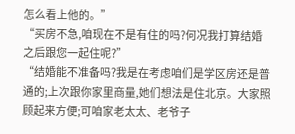怎么看上他的。”
“买房不急,咱现在不是有住的吗?何况我打算结婚之后跟您一起住呢?”
“结婚能不准备吗?我是在考虑咱们是学区房还是普通的;上次跟你家里商量,她们想法是住北京。大家照顾起来方便;可咱家老太太、老爷子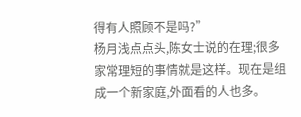得有人照顾不是吗?”
杨月浅点点头,陈女士说的在理;很多家常理短的事情就是这样。现在是组成一个新家庭,外面看的人也多。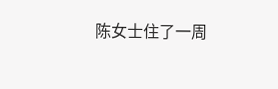陈女士住了一周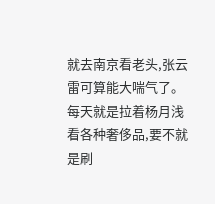就去南京看老头,张云雷可算能大喘气了。每天就是拉着杨月浅看各种奢侈品,要不就是刷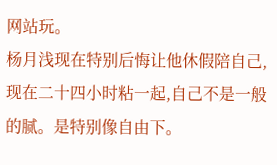网站玩。
杨月浅现在特别后悔让他休假陪自己,现在二十四小时粘一起,自己不是一般的腻。是特别像自由下。